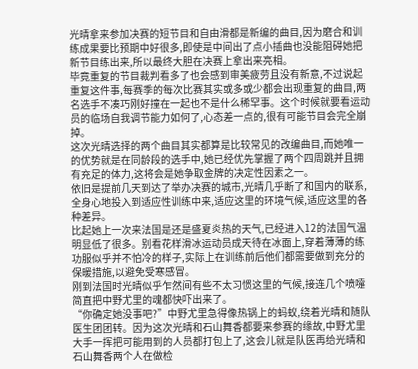光晴拿来参加决赛的短节目和自由滑都是新编的曲目,因为磨合和训练成果要比预期中好很多,即使是中间出了点小插曲也没能阻碍她把新节目练出来,所以最终大胆在决赛上拿出来亮相。
毕竟重复的节目裁判看多了也会感到审美疲劳且没有新意,不过说起重复这件事,每赛季的每次比赛其实或多或少都会出现重复的曲目,两名选手不凑巧刚好撞在一起也不是什么稀罕事。这个时候就要看运动员的临场自我调节能力如何了,心态差一点的,很有可能节目会完全崩掉。
这次光晴选择的两个曲目其实都算是比较常见的改编曲目,而她唯一的优势就是在同龄段的选手中,她已经优先掌握了两个四周跳并且拥有充足的体力,这将会是她争取金牌的决定性因素之一。
依旧是提前几天到达了举办决赛的城市,光晴几乎断了和国内的联系,全身心地投入到适应性训练中来,适应这里的环境气候,适应这里的各种差异。
比起她上一次来法国是还是盛夏炎热的天气,已经进入12的法国气温明显低了很多。别看花样滑冰运动员成天待在冰面上,穿着薄薄的练功服似乎并不怕冷的样子,实际上在训练前后他们都需要做到充分的保暖措施,以避免受寒感冒。
刚到法国时光晴似乎乍然间有些不太习惯这里的气候,接连几个喷嚏简直把中野尤里的魂都快吓出来了。
“你确定她没事吧?”中野尤里急得像热锅上的蚂蚁,绕着光晴和随队医生团团转。因为这次光晴和石山舞香都要来参赛的缘故,中野尤里大手一挥把可能用到的人员都打包上了,这会儿就是队医再给光晴和石山舞香两个人在做检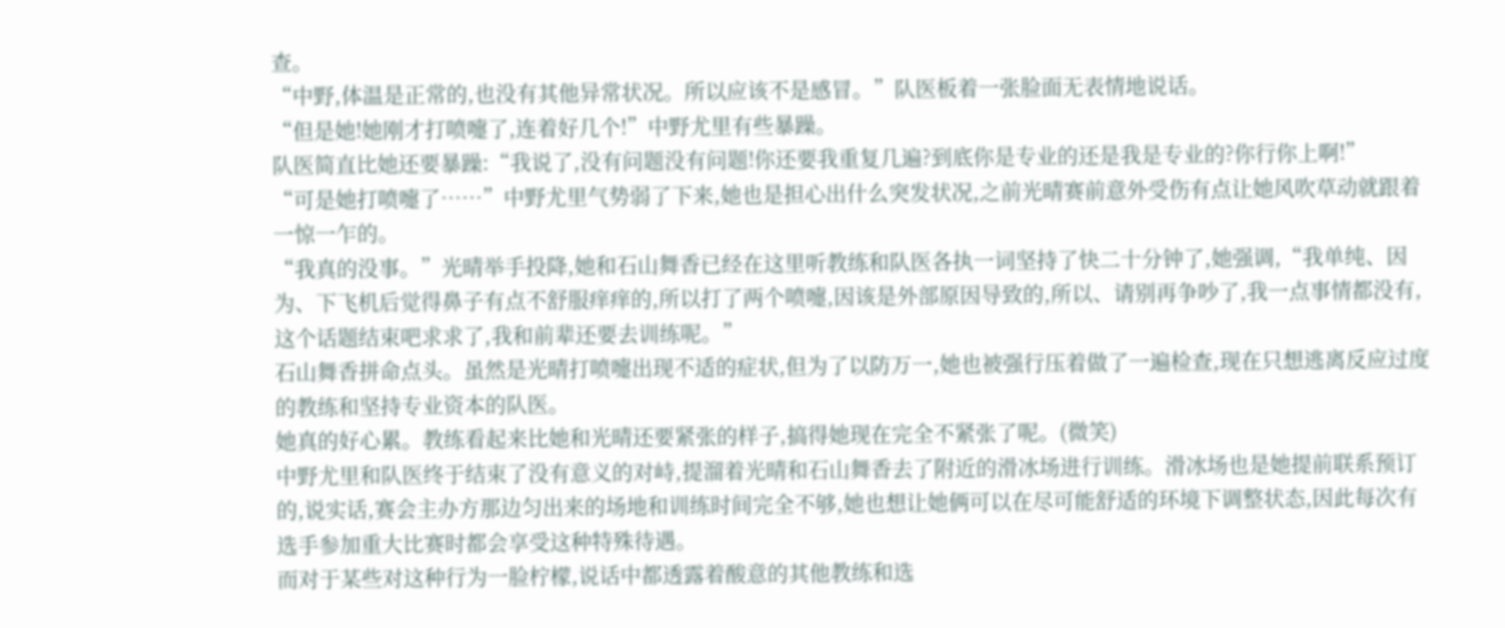查。
“中野,体温是正常的,也没有其他异常状况。所以应该不是感冒。”队医板着一张脸面无表情地说话。
“但是她!她刚才打喷嚏了,连着好几个!”中野尤里有些暴躁。
队医简直比她还要暴躁:“我说了,没有问题没有问题!你还要我重复几遍?到底你是专业的还是我是专业的?你行你上啊!”
“可是她打喷嚏了……”中野尤里气势弱了下来,她也是担心出什么突发状况,之前光晴赛前意外受伤有点让她风吹草动就跟着一惊一乍的。
“我真的没事。”光晴举手投降,她和石山舞香已经在这里听教练和队医各执一词坚持了快二十分钟了,她强调,“我单纯、因为、下飞机后觉得鼻子有点不舒服痒痒的,所以打了两个喷嚏,因该是外部原因导致的,所以、请别再争吵了,我一点事情都没有,这个话题结束吧求求了,我和前辈还要去训练呢。”
石山舞香拼命点头。虽然是光晴打喷嚏出现不适的症状,但为了以防万一,她也被强行压着做了一遍检查,现在只想逃离反应过度的教练和坚持专业资本的队医。
她真的好心累。教练看起来比她和光晴还要紧张的样子,搞得她现在完全不紧张了呢。(微笑)
中野尤里和队医终于结束了没有意义的对峙,提溜着光晴和石山舞香去了附近的滑冰场进行训练。滑冰场也是她提前联系预订的,说实话,赛会主办方那边匀出来的场地和训练时间完全不够,她也想让她俩可以在尽可能舒适的环境下调整状态,因此每次有选手参加重大比赛时都会享受这种特殊待遇。
而对于某些对这种行为一脸柠檬,说话中都透露着酸意的其他教练和选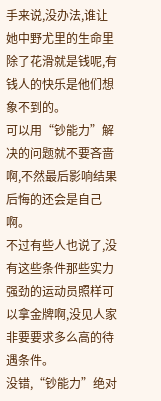手来说,没办法,谁让她中野尤里的生命里除了花滑就是钱呢,有钱人的快乐是他们想象不到的。
可以用“钞能力”解决的问题就不要吝啬啊,不然最后影响结果后悔的还会是自己啊。
不过有些人也说了,没有这些条件那些实力强劲的运动员照样可以拿金牌啊,没见人家非要要求多么高的待遇条件。
没错,“钞能力”绝对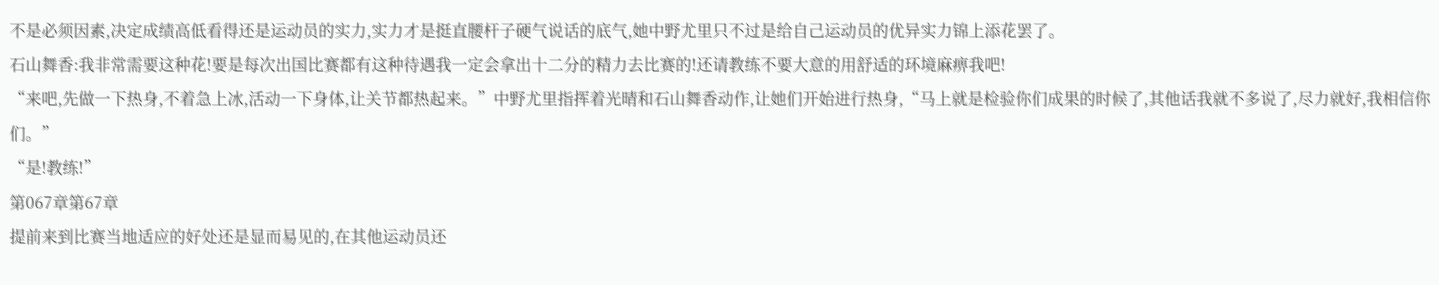不是必须因素,决定成绩高低看得还是运动员的实力,实力才是挺直腰杆子硬气说话的底气,她中野尤里只不过是给自己运动员的优异实力锦上添花罢了。
石山舞香:我非常需要这种花!要是每次出国比赛都有这种待遇我一定会拿出十二分的精力去比赛的!还请教练不要大意的用舒适的环境麻痹我吧!
“来吧,先做一下热身,不着急上冰,活动一下身体,让关节都热起来。”中野尤里指挥着光晴和石山舞香动作,让她们开始进行热身,“马上就是检验你们成果的时候了,其他话我就不多说了,尽力就好,我相信你们。”
“是!教练!”
第067章第67章
提前来到比赛当地适应的好处还是显而易见的,在其他运动员还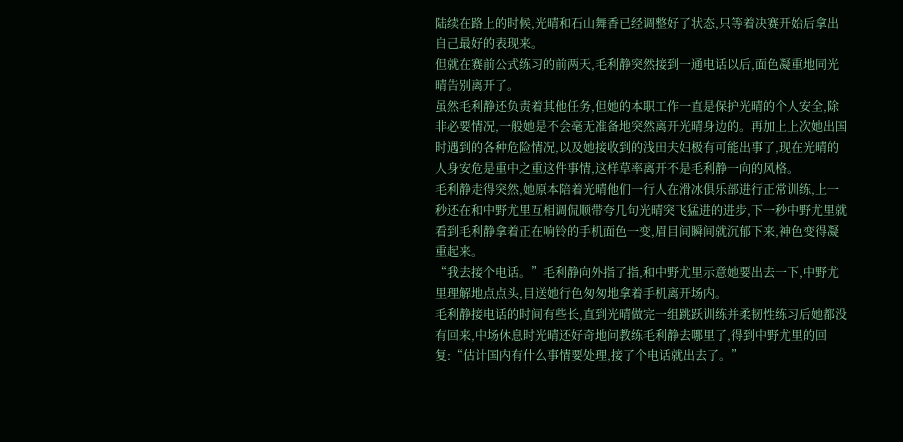陆续在路上的时候,光晴和石山舞香已经调整好了状态,只等着决赛开始后拿出自己最好的表现来。
但就在赛前公式练习的前两天,毛利静突然接到一通电话以后,面色凝重地同光晴告别离开了。
虽然毛利静还负责着其他任务,但她的本职工作一直是保护光晴的个人安全,除非必要情况,一般她是不会毫无准备地突然离开光晴身边的。再加上上次她出国时遇到的各种危险情况,以及她接收到的浅田夫妇极有可能出事了,现在光晴的人身安危是重中之重这件事情,这样草率离开不是毛利静一向的风格。
毛利静走得突然,她原本陪着光晴他们一行人在滑冰俱乐部进行正常训练,上一秒还在和中野尤里互相调侃顺带夸几句光晴突飞猛进的进步,下一秒中野尤里就看到毛利静拿着正在响铃的手机面色一变,眉目间瞬间就沉郁下来,神色变得凝重起来。
“我去接个电话。”毛利静向外指了指,和中野尤里示意她要出去一下,中野尤里理解地点点头,目送她行色匆匆地拿着手机离开场内。
毛利静接电话的时间有些长,直到光晴做完一组跳跃训练并柔韧性练习后她都没有回来,中场休息时光晴还好奇地问教练毛利静去哪里了,得到中野尤里的回复:“估计国内有什么事情要处理,接了个电话就出去了。”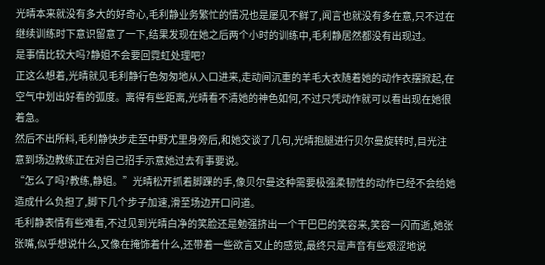光晴本来就没有多大的好奇心,毛利静业务繁忙的情况也是屡见不鲜了,闻言也就没有多在意,只不过在继续训练时下意识留意了一下,结果发现在她之后两个小时的训练中,毛利静居然都没有出现过。
是事情比较大吗?静姐不会要回霓虹处理吧?
正这么想着,光晴就见毛利静行色匆匆地从入口进来,走动间沉重的羊毛大衣随着她的动作衣摆掀起,在空气中划出好看的弧度。离得有些距离,光晴看不清她的神色如何,不过只凭动作就可以看出现在她很着急。
然后不出所料,毛利静快步走至中野尤里身旁后,和她交谈了几句,光晴抱腿进行贝尔曼旋转时,目光注意到场边教练正在对自己招手示意她过去有事要说。
“怎么了吗?教练,静姐。”光晴松开抓着脚踝的手,像贝尔曼这种需要极强柔韧性的动作已经不会给她造成什么负担了,脚下几个步子加速,滑至场边开口问道。
毛利静表情有些难看,不过见到光晴白净的笑脸还是勉强挤出一个干巴巴的笑容来,笑容一闪而逝,她张张嘴,似乎想说什么,又像在掩饰着什么,还带着一些欲言又止的感觉,最终只是声音有些艰涩地说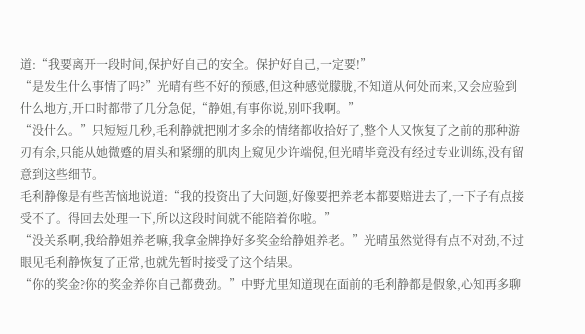道:“我要离开一段时间,保护好自己的安全。保护好自己,一定要!”
“是发生什么事情了吗?”光晴有些不好的预感,但这种感觉朦胧,不知道从何处而来,又会应验到什么地方,开口时都带了几分急促,“静姐,有事你说,别吓我啊。”
“没什么。”只短短几秒,毛利静就把刚才多余的情绪都收拾好了,整个人又恢复了之前的那种游刃有余,只能从她微蹙的眉头和紧绷的肌肉上窥见少许端倪,但光晴毕竟没有经过专业训练,没有留意到这些细节。
毛利静像是有些苦恼地说道:“我的投资出了大问题,好像要把养老本都要赔进去了,一下子有点接受不了。得回去处理一下,所以这段时间就不能陪着你啦。”
“没关系啊,我给静姐养老嘛,我拿金牌挣好多奖金给静姐养老。”光晴虽然觉得有点不对劲,不过眼见毛利静恢复了正常,也就先暂时接受了这个结果。
“你的奖金?你的奖金养你自己都费劲。”中野尤里知道现在面前的毛利静都是假象,心知再多聊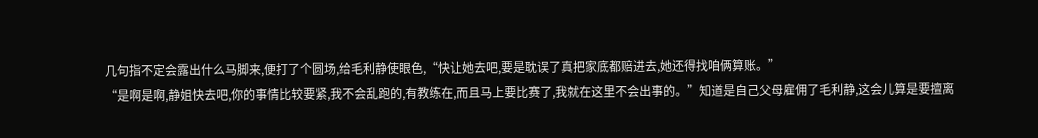几句指不定会露出什么马脚来,便打了个圆场,给毛利静使眼色,“快让她去吧,要是耽误了真把家底都赔进去,她还得找咱俩算账。”
“是啊是啊,静姐快去吧,你的事情比较要紧,我不会乱跑的,有教练在,而且马上要比赛了,我就在这里不会出事的。”知道是自己父母雇佣了毛利静,这会儿算是要擅离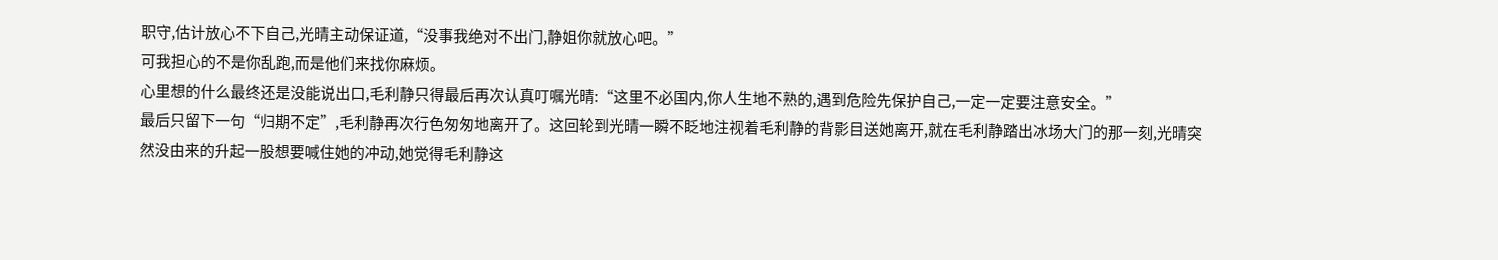职守,估计放心不下自己,光晴主动保证道,“没事我绝对不出门,静姐你就放心吧。”
可我担心的不是你乱跑,而是他们来找你麻烦。
心里想的什么最终还是没能说出口,毛利静只得最后再次认真叮嘱光晴:“这里不必国内,你人生地不熟的,遇到危险先保护自己,一定一定要注意安全。”
最后只留下一句“归期不定”,毛利静再次行色匆匆地离开了。这回轮到光晴一瞬不眨地注视着毛利静的背影目送她离开,就在毛利静踏出冰场大门的那一刻,光晴突然没由来的升起一股想要喊住她的冲动,她觉得毛利静这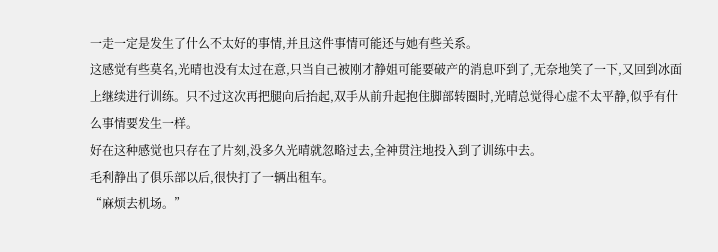一走一定是发生了什么不太好的事情,并且这件事情可能还与她有些关系。
这感觉有些莫名,光晴也没有太过在意,只当自己被刚才静姐可能要破产的消息吓到了,无奈地笑了一下,又回到冰面上继续进行训练。只不过这次再把腿向后抬起,双手从前升起抱住脚部转圈时,光晴总觉得心虚不太平静,似乎有什么事情要发生一样。
好在这种感觉也只存在了片刻,没多久光晴就忽略过去,全神贯注地投入到了训练中去。
毛利静出了俱乐部以后,很快打了一辆出租车。
“麻烦去机场。”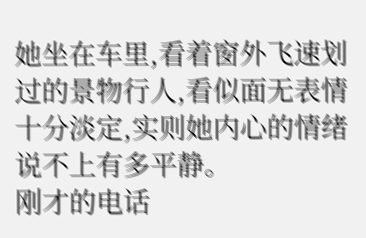她坐在车里,看着窗外飞速划过的景物行人,看似面无表情十分淡定,实则她内心的情绪说不上有多平静。
刚才的电话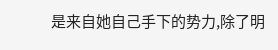是来自她自己手下的势力,除了明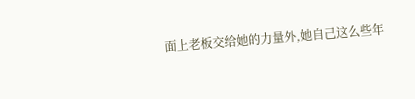面上老板交给她的力量外,她自己这么些年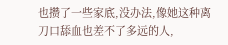也攒了一些家底,没办法,像她这种离刀口舔血也差不了多远的人,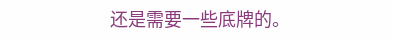还是需要一些底牌的。